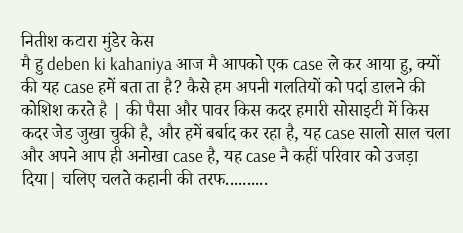नितीश कटारा मुंडेर केस
मै हु deben ki kahaniya आज मै आपको एक case ले कर आया हु, क्यों की यह case हमें बता ता है? कैसे हम अपनी गलतियों को पर्दा डालने की कोशिश करते है | की पैसा और पावर किस कदर हमारी सोसाइटी में किस कदर जेड जुखा चुकी है, और हमें बर्बाद कर रहा है, यह case सालो साल चला और अपने आप ही अनोखा case है, यह case नै कहीं परिवार को उजड़ा दिया| चलिए चलते कहानी की तरफ..........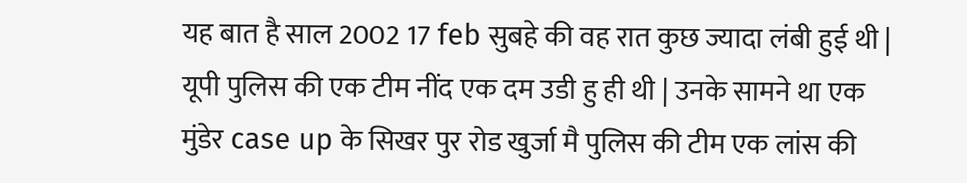यह बात है साल 2002 17 feb सुबहे की वह रात कुछ ज्यादा लंबी हुई थी | यूपी पुलिस की एक टीम नींद एक दम उडी हु ही थी | उनके सामने था एक मुंडेर case up के सिखर पुर रोड खुर्जा मै पुलिस की टीम एक लांस की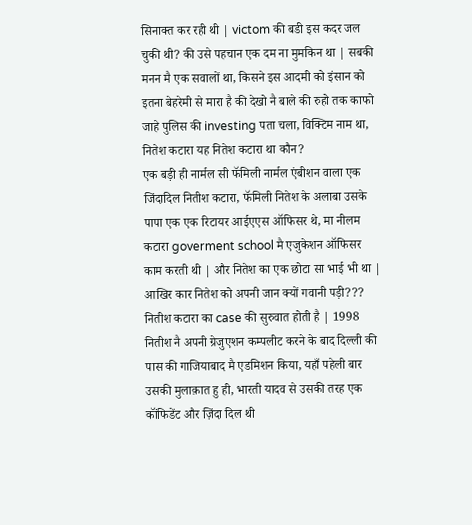सिनाक्त कर रही थी | victom की बडी इस कदर जल चुकी थी? की उसे पहचान एक दम ना मुमकिन था | सबकी मनन मै एक सवालों था, किसने इस आदमी को इंसान को इतना बेहरेमी से मारा है की देखो नै बाले की रुहो तक काफो जाहे पुलिस की investing पता चला, विक्टिम नाम था, नितेश कटारा यह नितेश कटारा था कौन?
एक बड़ी ही नार्मल सी फॅमिली नार्मल एंबीशन वाला एक जिंदादिल नितीश कटारा, फॅमिली नितेश के अलाबा उसके पापा एक एक रिटायर आईएएस ऑफिसर थे, मा नीलम कटारा goverment school मै एजुकेशन ऑफिसर काम करती थी | और नितेश का एक छोटा सा भाई भी था |
आखिर कार नितेश को अपनी जान क्यों गवानी पड़ी???
नितीश कटारा का case की सुरुवात होती है | 1998 नितीश नै अपनी ग्रेजुएशन कम्पलीट करने के बाद दिल्ली की पास की गाजियाबाद मै एडमिशन किया, यहाँ पहेली बार उसकी मुलाक़ात हु ही, भारती यादव से उसकी तरह एक कॉंफिडेंट और ज़िंदा दिल थी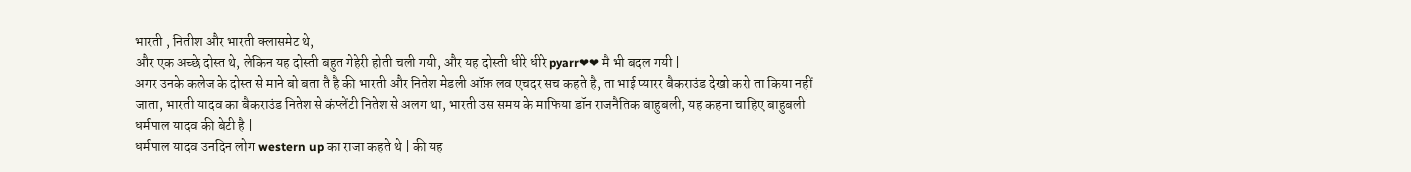भारती , नितीश और भारती क्लासमेट थे,
और एक अच्छे दोस्त थे, लेकिन यह दोस्ती बहुत गेहेरी होती चली गयी, और यह दोस्ती धीरे धीरे pyarr❤❤ मै भी बदल गयी |
अगर उनके कलेज के दोस्त से माने बो बता तै है की भारती और नितेश मेडली ऑफ़ लव एचदर सच कहते है, ता भाई प्यारर बैकराउंड देखो करो ता किया नहीं जाता, भारती यादव का बैकराउंड नितेश से कंप्लेंटी नितेश से अलग था, भारती उस समय के माफिया डॉन राजनैतिक बाहुबली, यह कहना चाहिए बाहुबली धर्मपाल यादव की बेटी है |
धर्मपाल यादव उनदिन लोग western up का राजा कहते थे | की यह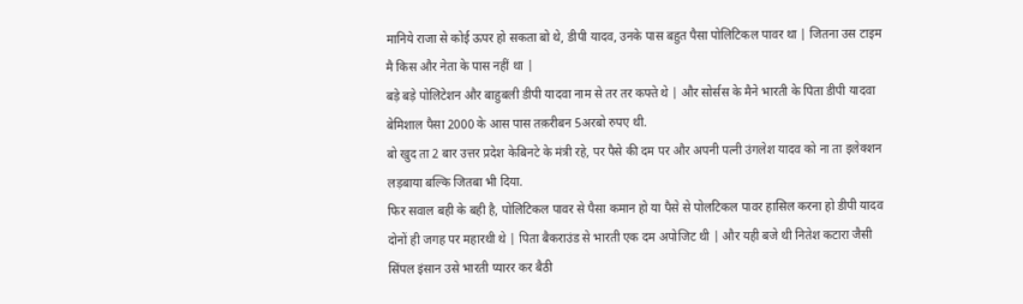मानिये राजा से कोई ऊपर हो सकता बो थे, डीपी यादव, उनके पास बहुत पैसा पोलिटिकल पावर था | जितना उस टाइम मै किस और नेता के पास नहीं था |
बड़े बड़े पोलिटेशन और बाहुबली डीपी यादवा नाम से तर तर कफ्ते थे | और सोर्सस के मैने भारती के पिता डीपी यादवा बेमिशाल पैसा 2000 के आस पास तक़रीबन 5अरबो रुपए थी.
बो खुद ता 2 बार उत्तर प्रदेश केबिनटे के मंत्री रहे, पर पैसे की दम पर और अपनी पत्नी उंगलेश यादव को ना ता इलेक्शन लड़बाया बल्कि जितबा भी दिया.
फिर सवाल बही के बही है, पोलिटिकल पावर से पैसा कमान हो या पैसे से पोलटिकल पावर हासिल करना हो डीपी यादव दोनों ही जगह पर महारथी थे | पिता बैकराउंड से भारती एक दम अपोजिट थी | और यही बजे थी नितेश कटारा जैसी सिंपल इंसान उसे भारती प्यारर कर बैठी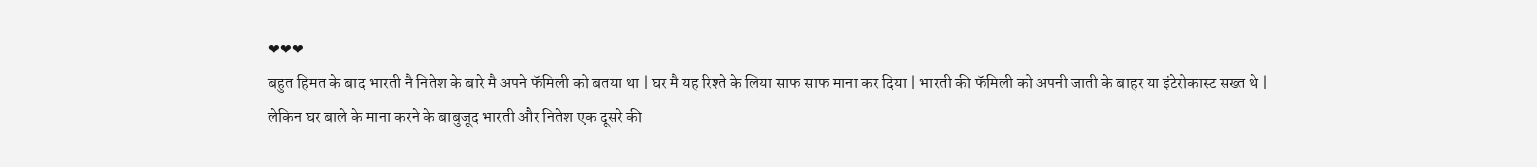❤❤❤
बहुत हिमत के बाद भारती नै नितेश के बारे मै अपने फॅमिली को बतया था | घर मै यह रिश्ते के लिया साफ साफ माना कर दिया | भारती की फॅमिली को अपनी जाती के बाहर या इंटेरोकास्ट सख्त थे |
लेकिन घर बाले के माना करने के बाबुजूद भारती और नितेश एक दूसरे की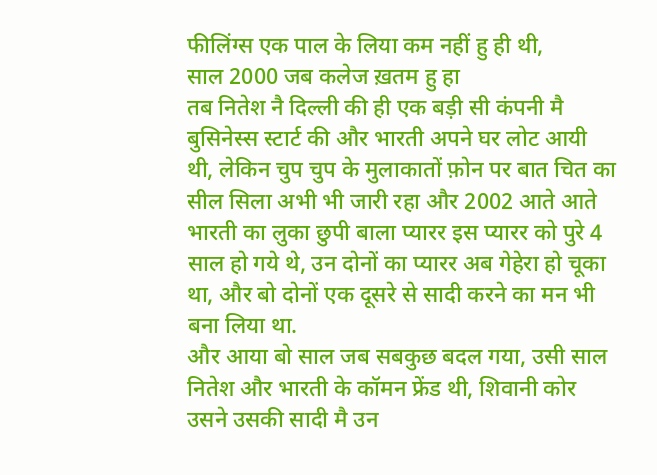फीलिंग्स एक पाल के लिया कम नहीं हु ही थी,
साल 2000 जब कलेज ख़तम हु हा
तब नितेश नै दिल्ली की ही एक बड़ी सी कंपनी मै बुसिनेस्स स्टार्ट की और भारती अपने घर लोट आयी थी, लेकिन चुप चुप के मुलाकातों फ़ोन पर बात चित का सील सिला अभी भी जारी रहा और 2002 आते आते भारती का लुका छुपी बाला प्यारर इस प्यारर को पुरे 4 साल हो गये थे, उन दोनों का प्यारर अब गेहेरा हो चूका था, और बो दोनों एक दूसरे से सादी करने का मन भी बना लिया था.
और आया बो साल जब सबकुछ बदल गया, उसी साल नितेश और भारती के कॉमन फ्रेंड थी, शिवानी कोर उसने उसकी सादी मै उन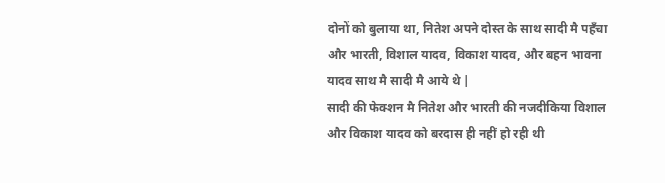दोनों को बुलाया था, नितेश अपने दोस्त के साथ सादी मै पहँचा और भारती, विशाल यादव, विकाश यादव, और बहन भावना यादव साथ मै सादी मै आये थे |
सादी की फेक्शन मै नितेश और भारती की नजदीकिया विशाल और विकाश यादव को बरदास ही नहीं हो रही थी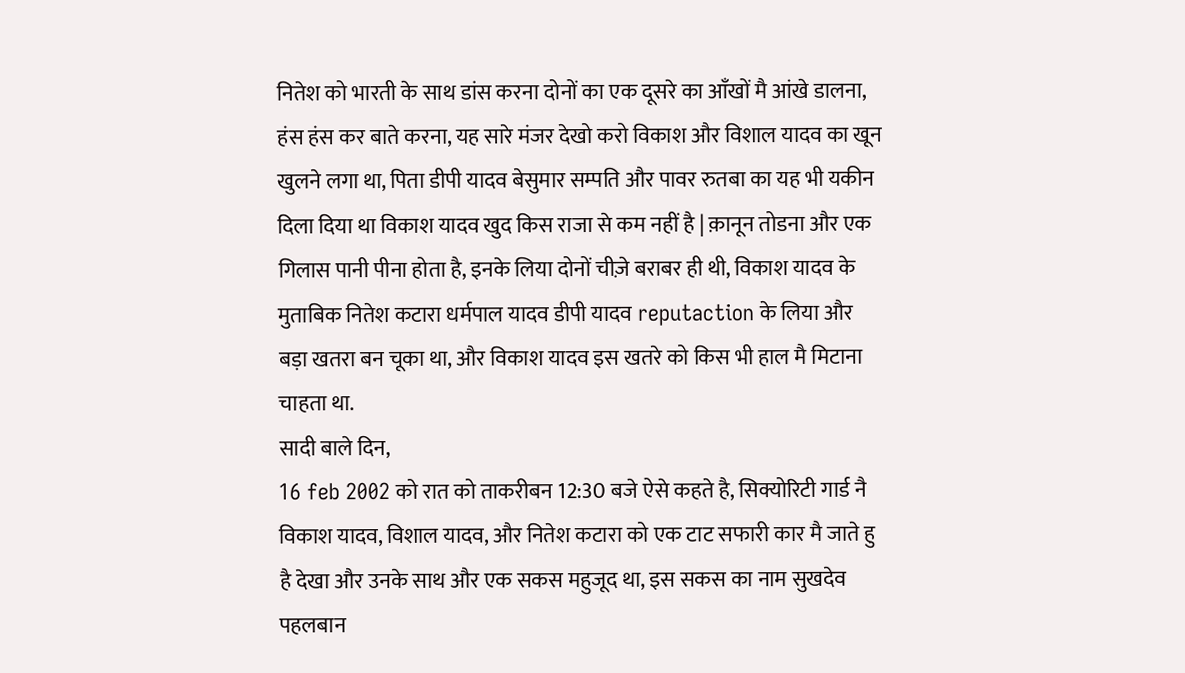नितेश को भारती के साथ डांस करना दोनों का एक दूसरे का आँखों मै आंखे डालना, हंस हंस कर बाते करना, यह सारे मंजर देखो करो विकाश और विशाल यादव का खून खुलने लगा था, पिता डीपी यादव बेसुमार सम्पति और पावर रुतबा का यह भी यकीन दिला दिया था विकाश यादव खुद किस राजा से कम नहीं है | क़ानून तोडना और एक गिलास पानी पीना होता है, इनके लिया दोनों चीज़े बराबर ही थी, विकाश यादव के मुताबिक नितेश कटारा धर्मपाल यादव डीपी यादव reputaction के लिया और बड़ा खतरा बन चूका था, और विकाश यादव इस खतरे को किस भी हाल मै मिटाना चाहता था.
सादी बाले दिन,
16 feb 2002 को रात को ताकरीबन 12:30 बजे ऐसे कहते है, सिक्योरिटी गार्ड नै विकाश यादव, विशाल यादव, और नितेश कटारा को एक टाट सफारी कार मै जाते हु है देखा और उनके साथ और एक सकस महुजूद था, इस सकस का नाम सुखदेव पहलबान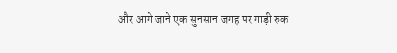और आगे जाने एक सुनसान जगह पर गाड़ी रुक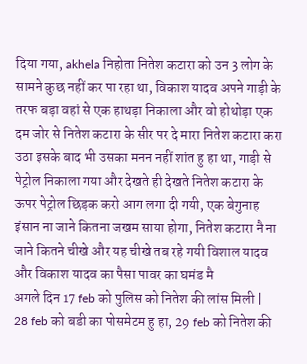दिया गया, akhela निहोता नितेश कटारा को उन 3 लोग के सामने कुछ नहीं कर पा रहा था, विकाश यादव अपने गाड़ी के तरफ बड़ा वहां से एक हाथड़ा निकाला और वो होथोड़ा एक दम जोर से नितेश कटारा के सीर पर दे मारा नितेश कटारा करा उठा इसके बाद भी उसका मनन नहीं शांत हु हा था, गाड़ी से पेट्रोल निकाला गया और देखते ही देखते नितेश कटारा के ऊपर पेट्रोल छिड़क करो आग लगा दी गयी, एक बेगुनाह इंसान ना जाने कितना जखम साया होगा, नितेश कटारा नै ना जाने कितने चीखे और यह चीखे तब रहे गयी विशाल यादव और विकाश यादव का पैसा पावर का घमंड मै
अगले दिन 17 feb को पुलिस को नितेश की लांस मिली |
28 feb को बडी का पोसमेटम हु हा, 29 feb को नितेश की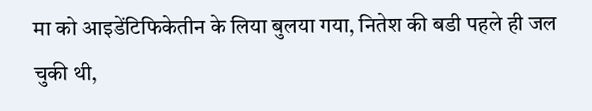मा को आइडेंटिफिकेतीन के लिया बुलया गया, नितेश की बडी पहले ही जल चुकी थी,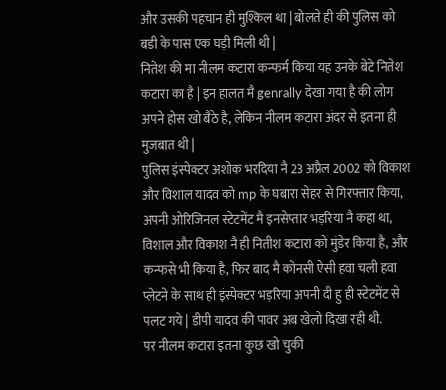और उसकी पहचान ही मुश्किल था | बोलते ही की पुलिस को बडी के पास एक घड़ी मिली थी |
नितेश की मा नीलम कटारा कन्फर्म किया यह उनके बेटे नितेश कटारा का है | इन हालत मै genrally देखा गया है की लोग अपने होस खो बैठे है, लेकिन नीलम कटारा अंदर से इतना ही मुजबात थी |
पुलिस इंस्पेक्टर अशोक भरदिया नै 23 अप्रैल 2002 को विकाश और विशाल यादव को mp के घबारा सेहर से गिरफ्तार किया, अपनी ओरिजिनल स्टेटमेंट मै इनसेप्तार भड़रिया नै कहा था, विशाल और विकाश नै ही नितीश कटारा को मुंडेर किया है, और कन्फसे भी किया है, फिर बाद मै कोनसी ऐसी हवा चली हवा प्लेटने के साथ ही इंस्पेक्टर भड़रिया अपनी दी हु ही स्टेटमेंट से पलट गये | डीपी यादव की पावर अब खेलो दिखा रही थी.
पर नीलम कटारा इतना कुछ खो चुकी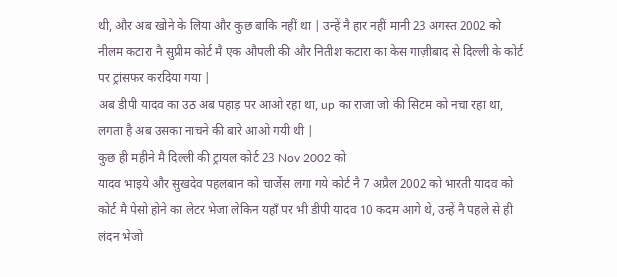थी, और अब खोने के लिया और कुछ बाकि नहीं था | उन्हें नै हार नहीं मानी 23 अगस्त 2002 को नीलम कटारा नै सुप्रीम कोर्ट मै एक औपली की और नितीश कटारा का केस गाज़ीबाद से दिल्ली के कोर्ट पर ट्रांसफर करदिया गया |
अब डीपी यादव का उठ अब पहाड़ पर आओ रहा था, up का राजा जो की सिटम को नचा रहा था, लगता है अब उसका नाचने की बारे आओ गयी थी |
कुछ ही महीने मै दिल्ली की ट्रायल कोर्ट 23 Nov 2002 को
यादव भाइये और सुखदेव पहलबान को चार्जेस लगा गये कोर्ट नै 7 अप्रैल 2002 को भारती यादव को कोर्ट मै पेसो होने का लेटर भेजा लेकिन यहाँ पर भी डीपी यादव 10 कदम आगे थे, उन्हें नै पहले से ही लंदन भेजो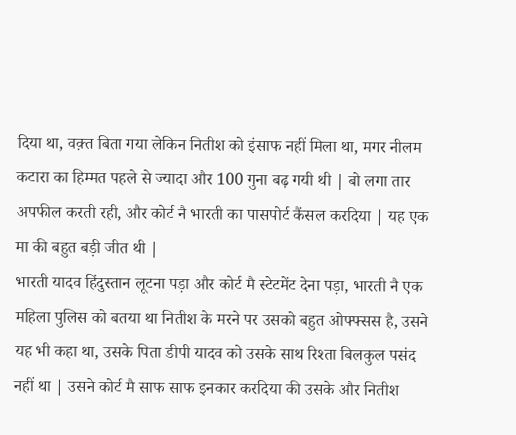दिया था, वक़्त बिता गया लेकिन नितीश को इंसाफ नहीं मिला था, मगर नीलम कटारा का हिम्मत पहले से ज्यादा और 100 गुना बढ़ गयी थी | बो लगा तार अपफील करती रही, और कोर्ट नै भारती का पासपोर्ट कैंसल करदिया | यह एक मा की बहुत बड़ी जीत थी |
भारती यादव हिंदुस्तान लूटना पड़ा और कोर्ट मै स्टेटमेंट देना पड़ा, भारती नै एक महिला पुलिस को बतया था नितीश के मरने पर उसको बहुत ओफ्फ्सस है, उसने यह भी कहा था, उसके पिता डीपी यादव को उसके साथ रिश्ता बिलकुल पसंद नहीं था | उसने कोर्ट मै साफ साफ इनकार करदिया की उसके और नितीश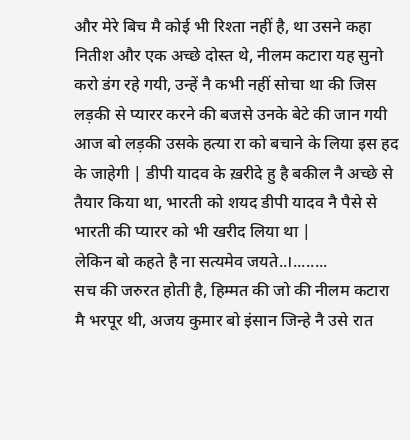और मेरे बिच मै कोई भी रिश्ता नहीं है, था उसने कहा नितीश और एक अच्छे दोस्त थे, नीलम कटारा यह सुनो करो डंग रहे गयी, उन्हें नै कभी नहीं सोचा था की जिस लड़की से प्यारर करने की बजसे उनके बेटे की जान गयी आज बो लड़की उसके हत्या रा को बचाने के लिया इस हद के जाहेगी | डीपी यादव के ख़रीदे हु है बकील नै अच्छे से तैयार किया था, भारती को शयद डीपी यादव नै पैसे से भारती की प्यारर को भी खरीद लिया था |
लेकिन बो कहते है ना सत्यमेव जयते..।........
सच की जरुरत होती है, हिम्मत की जो की नीलम कटारा मै भरपूर थी, अजय कुमार बो इंसान जिन्हे नै उसे रात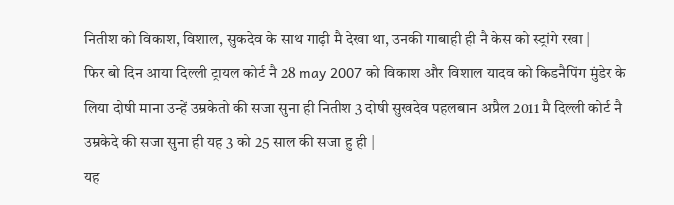नितीश को विकाश, विशाल, सुकदेव के साथ गाढ़ी मै देखा था, उनकी गाबाही ही नै केस को स्ट्रांगे रखा |
फिर बो दिन आया दिल्ली ट्रायल कोर्ट नै 28 may 2007 को विकाश और विशाल यादव को किडनैपिंग मुंडेर के लिया दोषी माना उन्हें उम्रकेतो की सजा सुना ही नितीश 3 दोषी सुखदेव पहलबान अप्रैल 2011 मै दिल्ली कोर्ट नै उम्रकेदे की सजा सुना ही यह 3 को 25 साल की सजा हु ही |
यह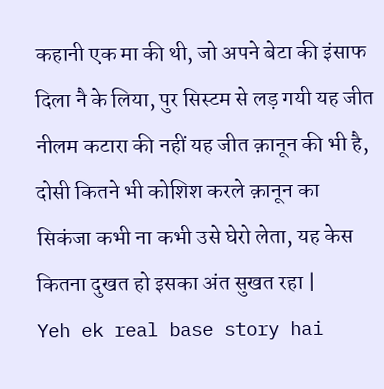कहानी एक मा की थी, जो अपने बेटा की इंसाफ दिला नै के लिया, पुर सिस्टम से लड़ गयी यह जीत नीलम कटारा की नहीं यह जीत क़ानून की भी है, दोसी कितने भी कोशिश करले क़ानून का सिकंजा कभी ना कभी उसे घेरो लेता, यह केस कितना दुखत हो इसका अंत सुखत रहा |
Yeh ek real base story hai